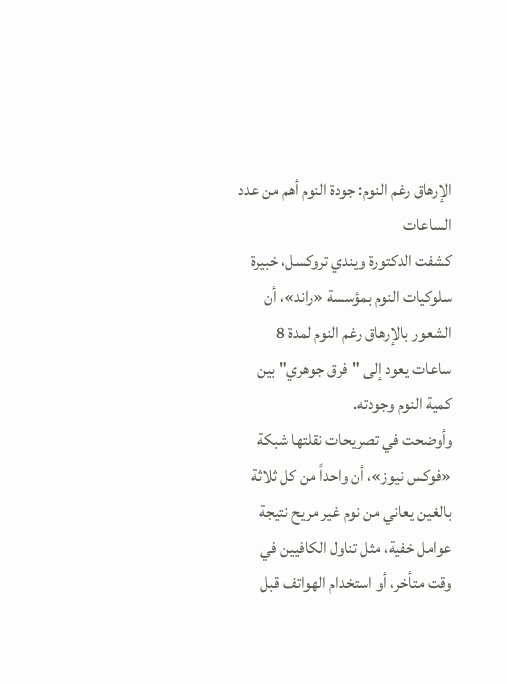الإرهاق رغم النوم: جودة النوم أهم من عدد الساعات
كشفت الدكتورة ويندي تروكسل، خبيرة سلوكيات النوم بمؤسسة «راند»، أن الشعور بالإرهاق رغم النوم لمدة 8 ساعات يعود إلى "فرق جوهري" بين كمية النوم وجودته.
وأوضحت في تصريحات نقلتها شبكة «فوكس نيوز»، أن واحداً من كل ثلاثة بالغين يعاني من نوم غير مريح نتيجة عوامل خفية، مثل تناول الكافيين في وقت متأخر، أو استخدام الهواتف قبل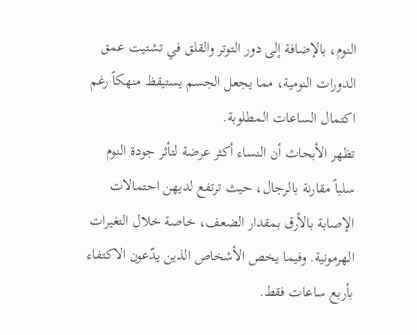النوم، بالإضافة إلى دور التوتر والقلق في تشتيت عمق الدورات النومية، مما يجعل الجسم يستيقظ منهكاً رغم اكتمال الساعات المطلوبة.
تظهر الأبحاث أن النساء أكثر عرضة لتأثر جودة النوم سلباً مقارنة بالرجال، حيث ترتفع لديهن احتمالات الإصابة بالأرق بمقدار الضعف، خاصة خلال التغيرات الهرمونية. وفيما يخص الأشخاص الذين يدّعون الاكتفاء بأربع ساعات فقط.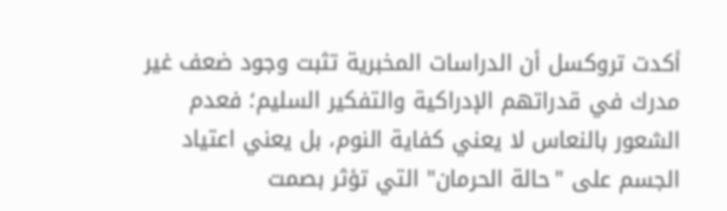أكدت تروكسل أن الدراسات المخبرية تثبت وجود ضعف غير مدرك في قدراتهم الإدراكية والتفكير السليم؛ فعدم الشعور بالنعاس لا يعني كفاية النوم، بل يعني اعتياد الجسم على "حالة الحرمان" التي تؤثر بصمت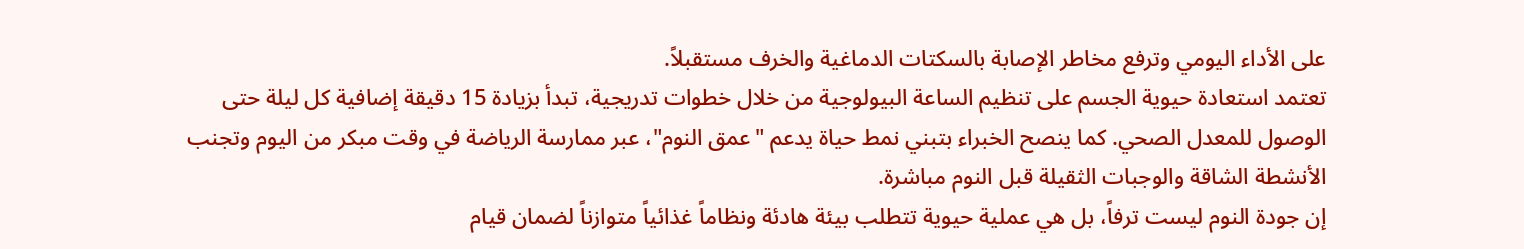على الأداء اليومي وترفع مخاطر الإصابة بالسكتات الدماغية والخرف مستقبلاً.
تعتمد استعادة حيوية الجسم على تنظيم الساعة البيولوجية من خلال خطوات تدريجية، تبدأ بزيادة 15 دقيقة إضافية كل ليلة حتى الوصول للمعدل الصحي. كما ينصح الخبراء بتبني نمط حياة يدعم "عمق النوم"، عبر ممارسة الرياضة في وقت مبكر من اليوم وتجنب الأنشطة الشاقة والوجبات الثقيلة قبل النوم مباشرة.
إن جودة النوم ليست ترفاً، بل هي عملية حيوية تتطلب بيئة هادئة ونظاماً غذائياً متوازناً لضمان قيام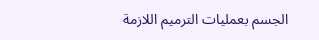الجسم بعمليات الترميم اللازمة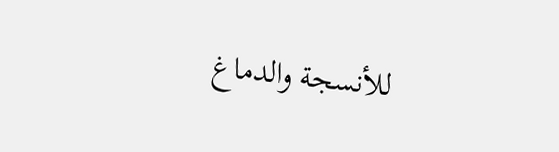للأنسجة والدماغ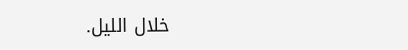خلال الليل.